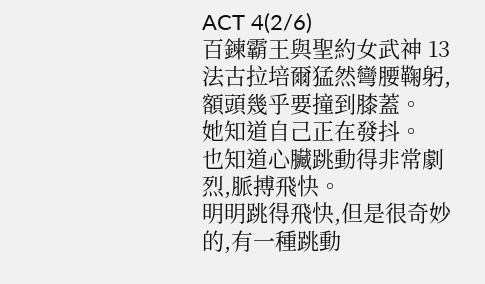ACT 4(2/6)
百鍊霸王與聖約女武神 13
法古拉培爾猛然彎腰鞠躬,額頭幾乎要撞到膝蓋。
她知道自己正在發抖。
也知道心臟跳動得非常劇烈,脈搏飛快。
明明跳得飛快,但是很奇妙的,有一種跳動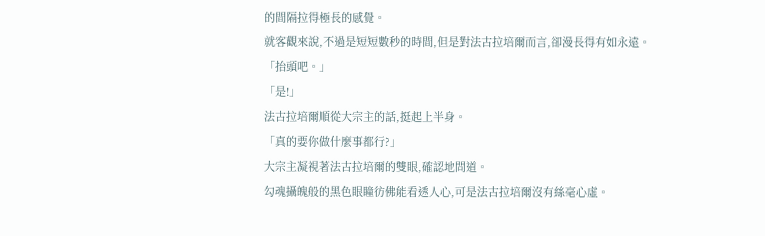的間隔拉得極長的感覺。
就客觀來說,不過是短短數秒的時間,但是對法古拉培爾而言,卻漫長得有如永遠。
「抬頭吧。」
「是!」
法古拉培爾順從大宗主的話,挺起上半身。
「真的要你做什麼事都行?」
大宗主凝視著法古拉培爾的雙眼,確認地問道。
勾魂攝魄般的黑色眼瞳彷佛能看透人心,可是法古拉培爾沒有絲毫心虛。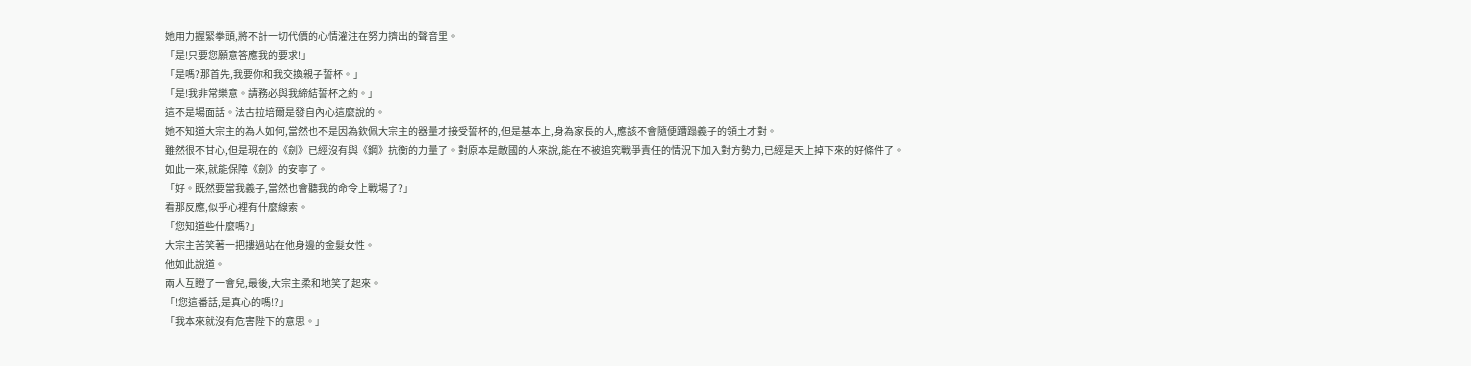她用力握緊拳頭,將不計一切代價的心情灌注在努力擠出的聲音里。
「是!只要您願意答應我的要求!」
「是嗎?那首先,我要你和我交換親子誓杯。」
「是!我非常樂意。請務必與我締結誓杯之約。」
這不是場面話。法古拉培爾是發自內心這麼說的。
她不知道大宗主的為人如何,當然也不是因為欽佩大宗主的器量才接受誓杯的,但是基本上,身為家長的人,應該不會隨便蹧蹋義子的領土才對。
雖然很不甘心,但是現在的《劍》已經沒有與《鋼》抗衡的力量了。對原本是敵國的人來說,能在不被追究戰爭責任的情況下加入對方勢力,已經是天上掉下來的好條件了。
如此一來,就能保障《劍》的安寧了。
「好。既然要當我義子,當然也會聽我的命令上戰場了?」
看那反應,似乎心裡有什麼線索。
「您知道些什麼嗎?」
大宗主苦笑著一把摟過站在他身邊的金髮女性。
他如此說道。
兩人互瞪了一會兒,最後,大宗主柔和地笑了起來。
「!您這番話,是真心的嗎!?」
「我本來就沒有危害陛下的意思。」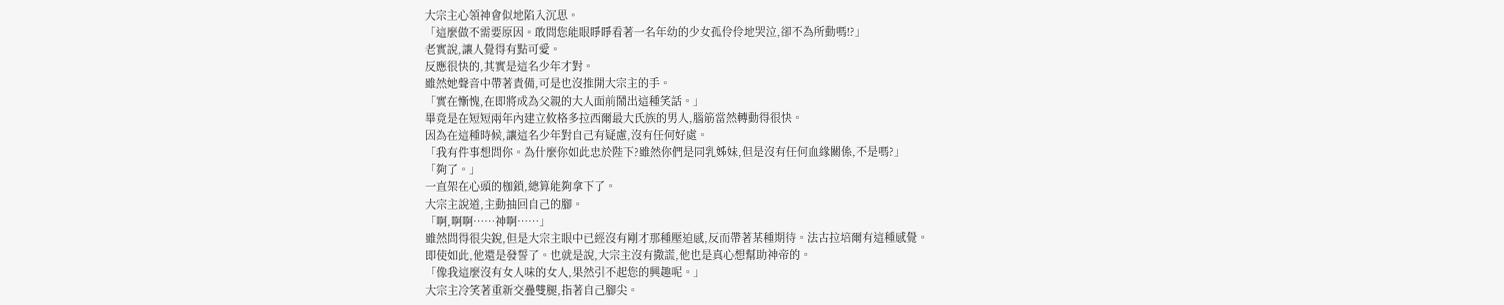大宗主心領神會似地陷入沉思。
「這麼做不需要原因。敢問您能眼睜睜看著一名年幼的少女孤伶伶地哭泣,卻不為所動嗎!?」
老實說,讓人覺得有點可愛。
反應很快的,其實是這名少年才對。
雖然她聲音中帶著責備,可是也沒推開大宗主的手。
「實在慚愧,在即將成為父親的大人面前鬧出這種笑話。」
畢竟是在短短兩年內建立攸格多拉西爾最大氏族的男人,腦筋當然轉動得很快。
因為在這種時候,讓這名少年對自己有疑慮,沒有任何好處。
「我有件事想問你。為什麼你如此忠於陛下?雖然你們是同乳姊妹,但是沒有任何血緣關係,不是嗎?」
「夠了。」
一直架在心頭的枷鎖,總算能夠拿下了。
大宗主說道,主動抽回自己的腳。
「啊,啊啊……神啊……」
雖然問得很尖銳,但是大宗主眼中已經沒有剛才那種壓迫感,反而帶著某種期待。法古拉培爾有這種感覺。
即使如此,他還是發誓了。也就是說,大宗主沒有撒謊,他也是真心想幫助神帝的。
「像我這麼沒有女人味的女人,果然引不起您的興趣呢。」
大宗主冷笑著重新交疊雙腿,指著自己腳尖。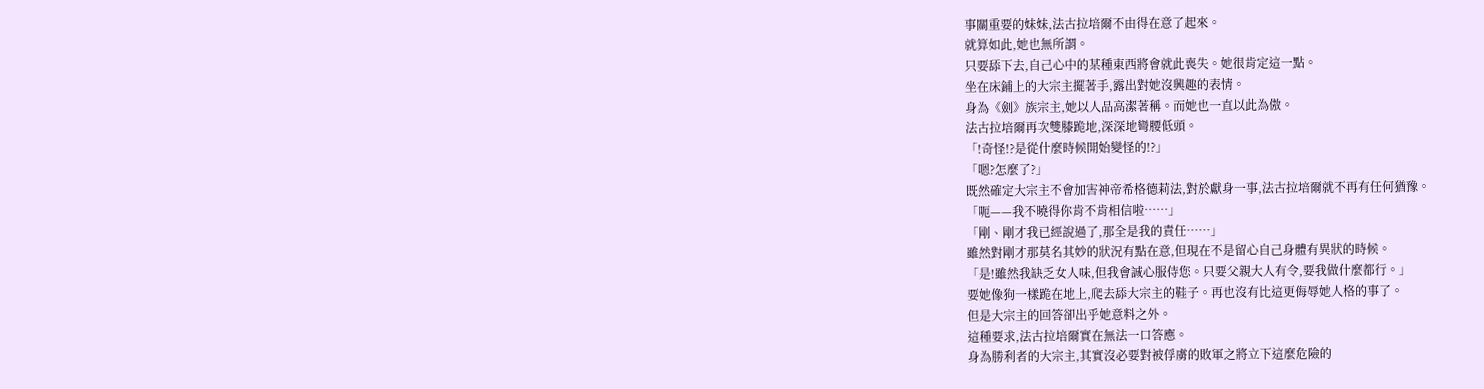事關重要的妹妹,法古拉培爾不由得在意了起來。
就算如此,她也無所謂。
只要舔下去,自己心中的某種東西將會就此喪失。她很肯定這一點。
坐在床鋪上的大宗主擺著手,露出對她沒興趣的表情。
身為《劍》族宗主,她以人品高潔著稱。而她也一直以此為傲。
法古拉培爾再次雙膝跪地,深深地彎腰低頭。
「!奇怪!?是從什麼時候開始變怪的!?」
「嗯?怎麼了?」
既然確定大宗主不會加害神帝希格德莉法,對於獻身一事,法古拉培爾就不再有任何猶豫。
「呃——我不曉得你肯不肯相信啦……」
「剛、剛才我已經說過了,那全是我的責任……」
雖然對剛才那莫名其妙的狀況有點在意,但現在不是留心自己身體有異狀的時候。
「是!雖然我缺乏女人味,但我會誠心服侍您。只要父親大人有令,要我做什麼都行。」
要她像狗一樣跪在地上,爬去舔大宗主的鞋子。再也沒有比這更侮辱她人格的事了。
但是大宗主的回答卻出乎她意料之外。
這種要求,法古拉培爾實在無法一口答應。
身為勝利者的大宗主,其實沒必要對被俘虜的敗軍之將立下這麼危險的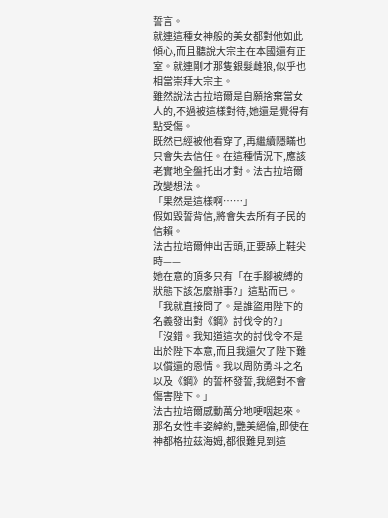誓言。
就連這種女神般的美女都對他如此傾心,而且聽說大宗主在本國還有正室。就連剛才那隻銀髮雌狼,似乎也相當崇拜大宗主。
雖然說法古拉培爾是自願捨棄當女人的,不過被這樣對待,她還是覺得有點受傷。
既然已經被他看穿了,再繼續隱瞞也只會失去信任。在這種情況下,應該老實地全盤托出才對。法古拉培爾改變想法。
「果然是這樣啊……」
假如毀誓背信,將會失去所有子民的信賴。
法古拉培爾伸出舌頭,正要舔上鞋尖時——
她在意的頂多只有「在手腳被縛的狀態下該怎麼辦事?」這點而已。
「我就直接問了。是誰盜用陛下的名義發出對《鋼》討伐令的?」
「沒錯。我知道這次的討伐令不是出於陛下本意,而且我還欠了陛下難以償還的恩情。我以周防勇斗之名以及《鋼》的誓杯發誓,我絕對不會傷害陛下。」
法古拉培爾感動萬分地哽咽起來。
那名女性丰姿綽約,艷美絕倫,即使在神都格拉茲海姆,都很難見到這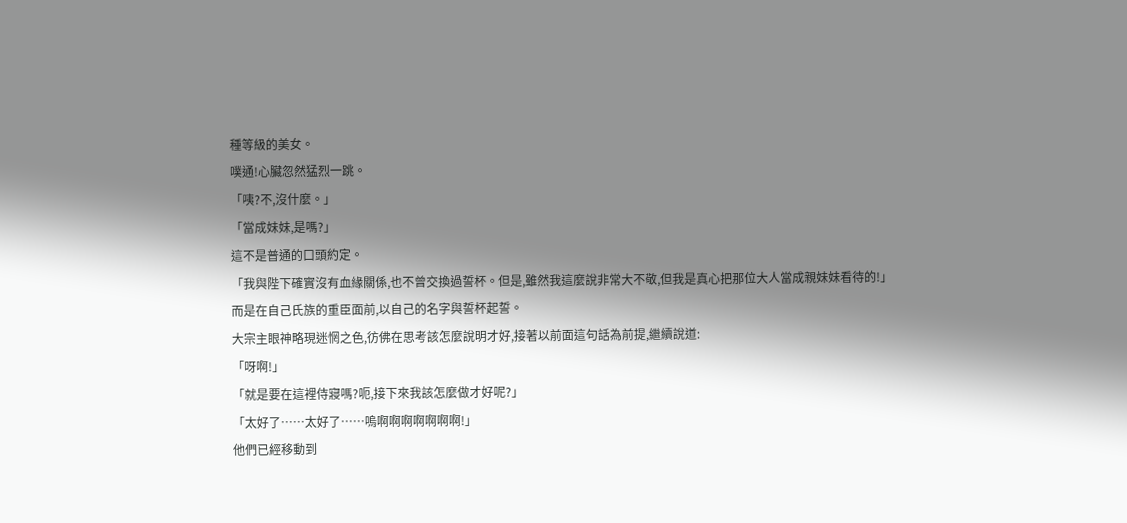種等級的美女。
噗通!心臟忽然猛烈一跳。
「咦?不,沒什麼。」
「當成妹妹,是嗎?」
這不是普通的口頭約定。
「我與陛下確實沒有血緣關係,也不曾交換過誓杯。但是,雖然我這麼說非常大不敬,但我是真心把那位大人當成親妹妹看待的!」
而是在自己氏族的重臣面前,以自己的名字與誓杯起誓。
大宗主眼神略現迷惘之色,彷佛在思考該怎麼說明才好,接著以前面這句話為前提,繼續說道:
「呀啊!」
「就是要在這裡侍寢嗎?呃,接下來我該怎麼做才好呢?」
「太好了……太好了……嗚啊啊啊啊啊啊啊!」
他們已經移動到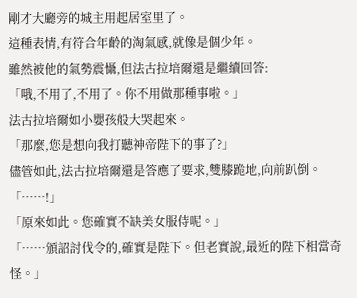剛才大廳旁的城主用起居室里了。
這種表情,有符合年齡的淘氣感,就像是個少年。
雖然被他的氣勢震懾,但法古拉培爾還是繼續回答:
「哦,不用了,不用了。你不用做那種事啦。」
法古拉培爾如小嬰孩般大哭起來。
「那麼,您是想向我打聽神帝陛下的事了?」
儘管如此,法古拉培爾還是答應了要求,雙膝跪地,向前趴倒。
「……!」
「原來如此。您確實不缺美女服侍呢。」
「……頒詔討伐令的,確實是陛下。但老實說,最近的陛下相當奇怪。」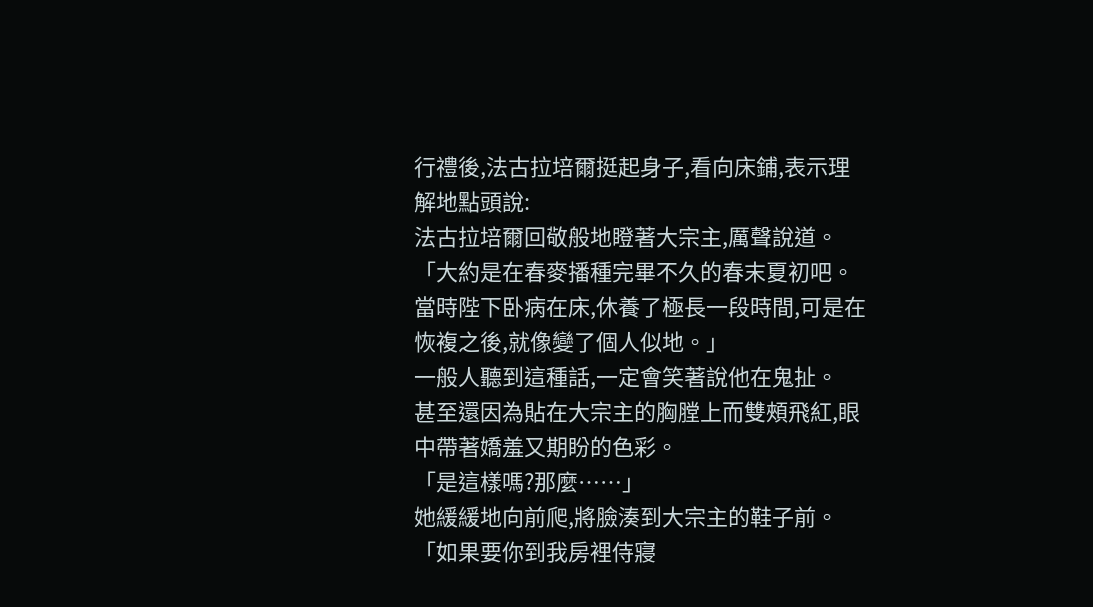行禮後,法古拉培爾挺起身子,看向床鋪,表示理解地點頭說:
法古拉培爾回敬般地瞪著大宗主,厲聲說道。
「大約是在春麥播種完畢不久的春末夏初吧。當時陛下卧病在床,休養了極長一段時間,可是在恢複之後,就像變了個人似地。」
一般人聽到這種話,一定會笑著說他在鬼扯。
甚至還因為貼在大宗主的胸膛上而雙頰飛紅,眼中帶著嬌羞又期盼的色彩。
「是這樣嗎?那麼……」
她緩緩地向前爬,將臉湊到大宗主的鞋子前。
「如果要你到我房裡侍寢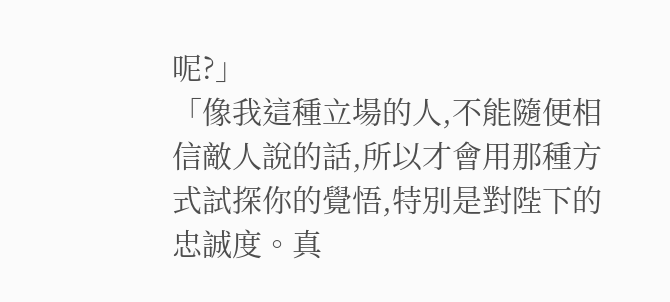呢?」
「像我這種立場的人,不能隨便相信敵人說的話,所以才會用那種方式試探你的覺悟,特別是對陛下的忠誠度。真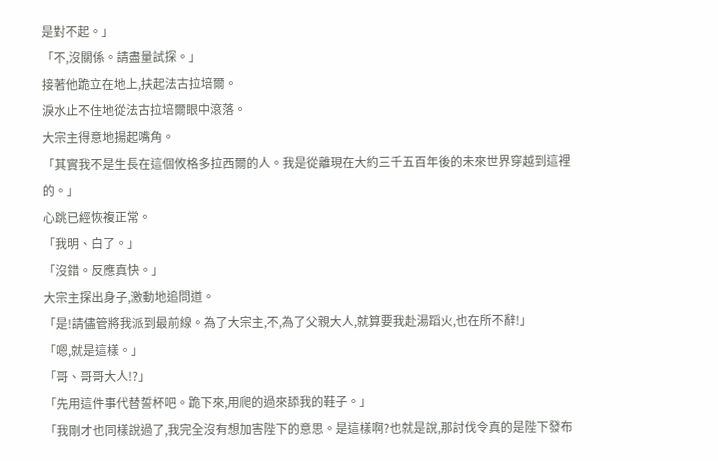是對不起。」
「不,沒關係。請盡量試探。」
接著他跪立在地上,扶起法古拉培爾。
淚水止不住地從法古拉培爾眼中滾落。
大宗主得意地揚起嘴角。
「其實我不是生長在這個攸格多拉西爾的人。我是從離現在大約三千五百年後的未來世界穿越到這裡的。」
心跳已經恢複正常。
「我明、白了。」
「沒錯。反應真快。」
大宗主探出身子,激動地追問道。
「是!請儘管將我派到最前線。為了大宗主,不,為了父親大人,就算要我赴湯蹈火,也在所不辭!」
「嗯,就是這樣。」
「哥、哥哥大人!?」
「先用這件事代替誓杯吧。跪下來,用爬的過來舔我的鞋子。」
「我剛才也同樣說過了,我完全沒有想加害陛下的意思。是這樣啊?也就是說,那討伐令真的是陛下發布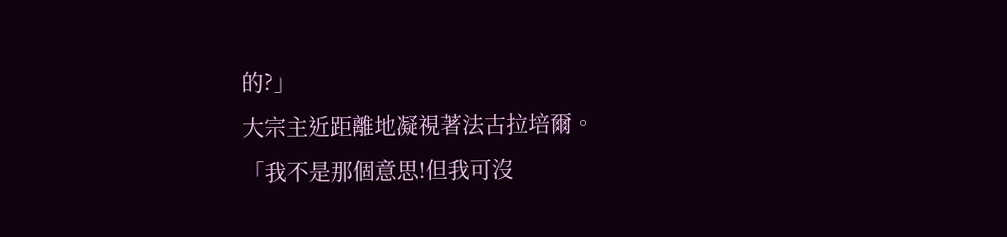的?」
大宗主近距離地凝視著法古拉培爾。
「我不是那個意思!但我可沒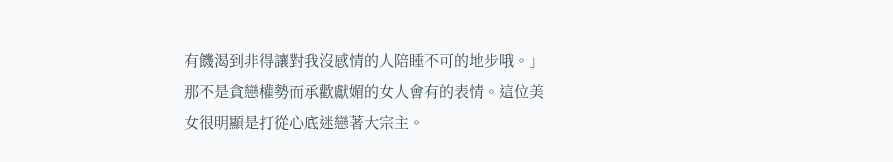有饑渴到非得讓對我沒感情的人陪睡不可的地步哦。」
那不是貪戀權勢而承歡獻媚的女人會有的表情。這位美女很明顯是打從心底迷戀著大宗主。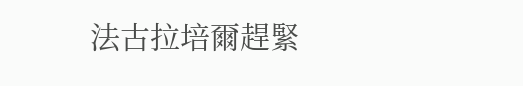法古拉培爾趕緊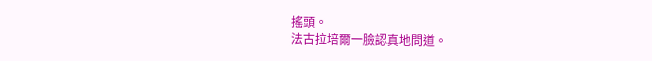搖頭。
法古拉培爾一臉認真地問道。